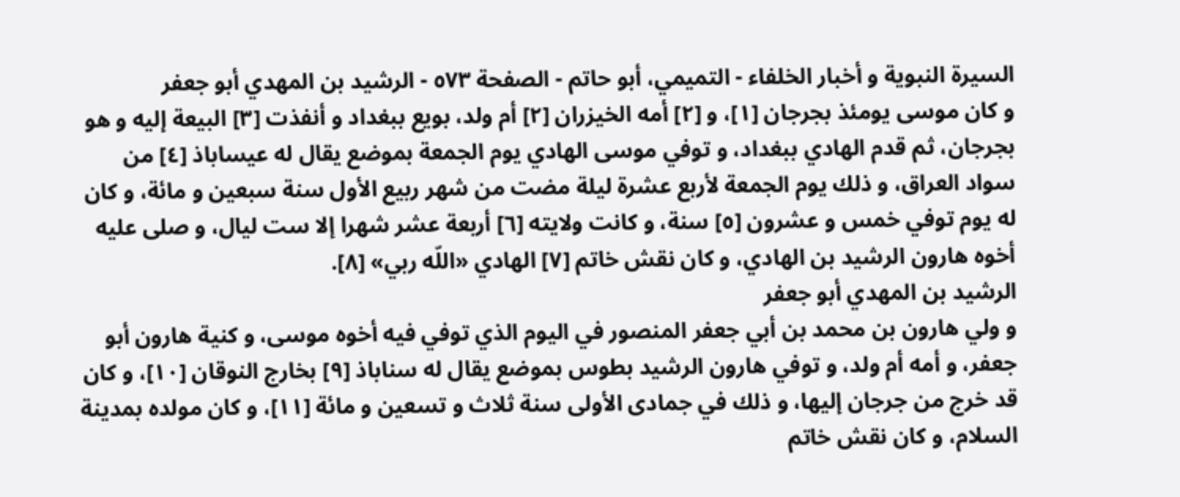السيرة النبوية و أخبار الخلفاء - التميمي، أبو حاتم - الصفحة ٥٧٣ - الرشيد بن المهدي أبو جعفر
و كان موسى يومئذ بجرجان [١]، و [٢] أمه الخيزران [٢] أم ولد، بويع ببغداد و أنفذت [٣] البيعة إليه و هو بجرجان، ثم قدم الهادي ببغداد، و توفي موسى الهادي يوم الجمعة بموضع يقال له عيساباذ [٤] من سواد العراق، و ذلك يوم الجمعة لأربع عشرة ليلة مضت من شهر ربيع الأول سنة سبعين و مائة، و كان له يوم توفي خمس و عشرون [٥] سنة، و كانت ولايته [٦] أربعة عشر شهرا إلا ست ليال، و صلى عليه أخوه هارون الرشيد بن الهادي، و كان نقش خاتم [٧] الهادي «اللّه ربي» [٨].
الرشيد بن المهدي أبو جعفر
و ولي هارون بن محمد بن أبي جعفر المنصور في اليوم الذي توفي فيه أخوه موسى، و كنية هارون أبو جعفر، و أمه أم ولد، و توفي هارون الرشيد بطوس بموضع يقال له سناباذ [٩] بخارج النوقان [١٠]، و كان قد خرج من جرجان إليها، و ذلك في جمادى الأولى سنة ثلاث و تسعين و مائة [١١]، و كان مولده بمدينة السلام، و كان نقش خاتم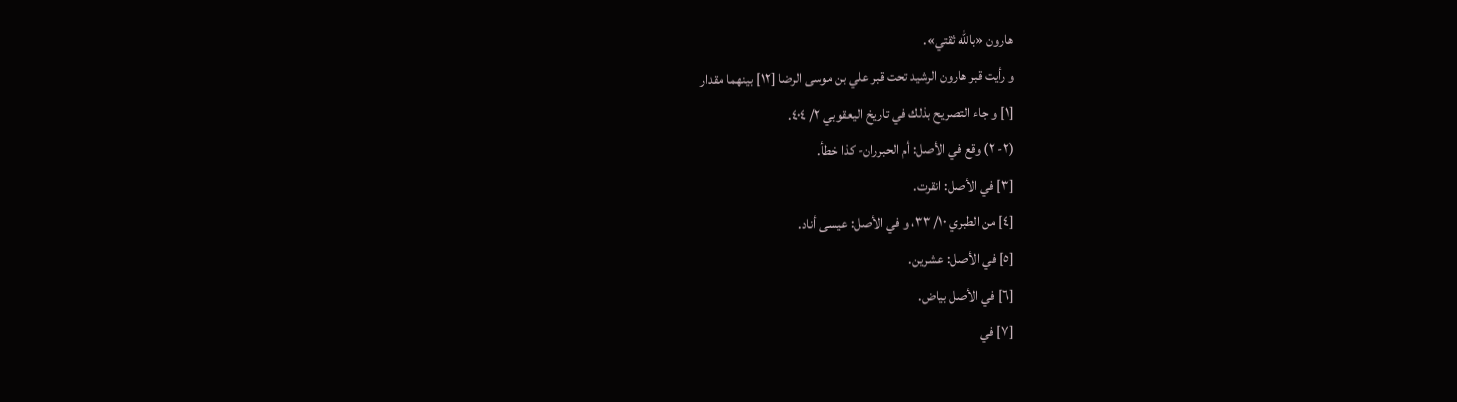هارون «باللّه ثقتي».
و رأيت قبر هارون الرشيد تحت قبر علي بن موسى الرضا [١٢] بينهما مقدار
[١] و جاء التصريح بذلك في تاريخ اليعقوبي ٢/ ٤٠٤.
(٢- ٢) وقع في الأصل: أم الحبرران- كذا خطأ.
[٣] في الأصل: انقرت.
[٤] من الطبري ١٠/ ٣٣، و في الأصل: عيسى أناد.
[٥] في الأصل: عشرين.
[٦] في الأصل بياض.
[٧] في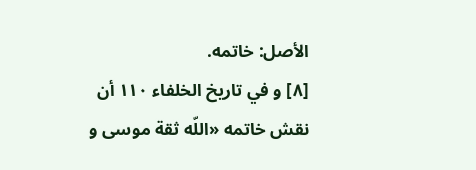الأصل: خاتمه.
[٨] و في تاريخ الخلفاء ١١٠ أن نقش خاتمه «اللّه ثقة موسى و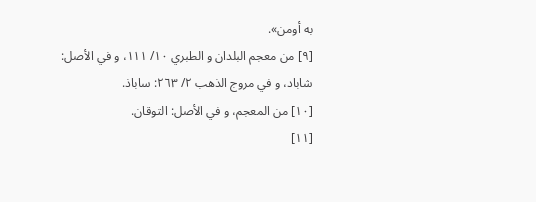به أومن».
[٩] من معجم البلدان و الطبري ١٠/ ١١١، و في الأصل: شاباد، و في مروج الذهب ٢/ ٢٦٣: ساباذ.
[١٠] من المعجم، و في الأصل: التوقان.
[١١]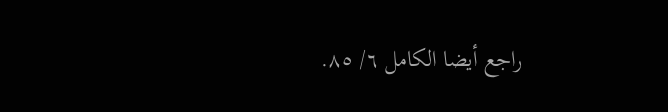راجع أيضا الكامل ٦/ ٨٥.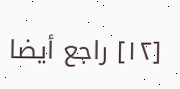[١٢] راجع أيضا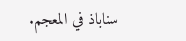سناباذ في المعجم.